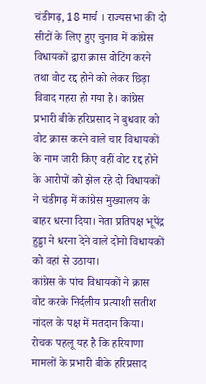चंडीगढ़, 18 मार्च । राज्यसभा की दो सीटों के लिए हुए चुनाव में कांग्रेस विधायकों द्वारा क्रास वोटिंग करने तथा वोट रद्द होने को लेकर छिड़ा विवाद गहरा हो गया है। कांग्रेस प्रभारी बीके हरिप्रसाद ने बुधवार को वोट क्रास करने वाले चार विधायकों के नाम जारी किए वहीं वोट रद्द होने के आरोपों को झेल रहे दो विधायकों ने चंडीगढ़ में कांग्रेस मुख्यालय के बाहर धरना दिया। नेता प्रतिपक्ष भूपेंद्र हुड्डा ने धरना देने वाले दोनो विधायकों को वहां से उठाया।
कांग्रेस के पांच विधायकों ने क्रास वोट करके निर्दलीय प्रत्याशी सतीश नांदल के पक्ष में मतदान किया। रोचक पहलू यह है कि हरियाणा मामलों के प्रभारी बीके हरिप्रसाद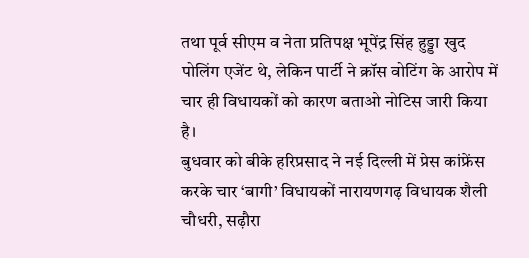तथा पूर्व सीएम व नेता प्रतिपक्ष भूपेंद्र सिंह हुड्डा खुद पोलिंग एजेंट थे, लेकिन पार्टी ने क्रॉस वोटिंग के आरोप में चार ही विधायकों को कारण बताओ नोटिस जारी किया है।
बुधवार को बीके हरिप्रसाद ने नई दिल्ली में प्रेस कांफ्रेंस करके चार ‘बागी’ विधायकों नारायणगढ़ विधायक शैली चौधरी, सढ़ौरा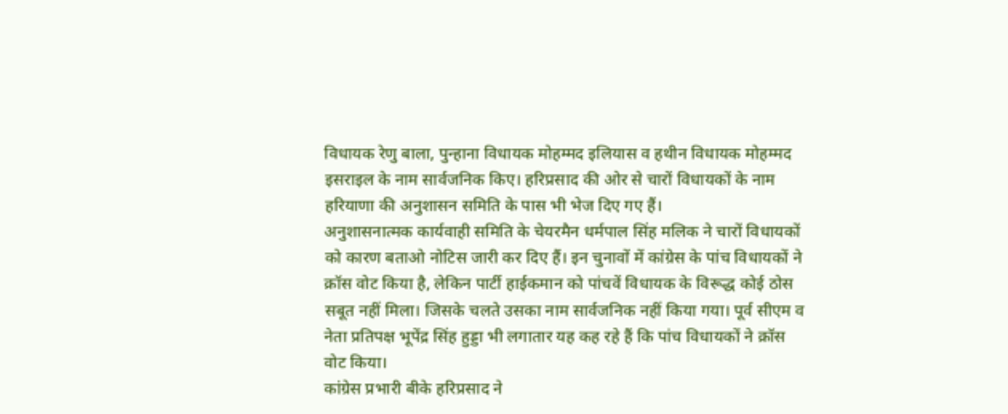विधायक रेणु बाला, पुन्हाना विधायक मोहम्मद इलियास व हथीन विधायक मोहम्मद इसराइल के नाम सार्वजनिक किए। हरिप्रसाद की ओर से चारों विधायकों के नाम हरियाणा की अनुशासन समिति के पास भी भेज दिए गए हैं।
अनुशासनात्मक कार्यवाही समिति के चेयरमैन धर्मपाल सिंह मलिक ने चारों विधायकों को कारण बताओ नोटिस जारी कर दिए हैं। इन चुनावों में कांग्रेस के पांच विधायकों ने क्रॉस वोट किया है, लेकिन पार्टी हाईकमान को पांचवें विधायक के विरूद्ध कोई ठोस सबूत नहीं मिला। जिसके चलते उसका नाम सार्वजनिक नहीं किया गया। पूर्व सीएम व नेता प्रतिपक्ष भूपेंद्र सिंह हुड्डा भी लगातार यह कह रहे हैं कि पांच विधायकों ने क्रॉस वोट किया।
कांग्रेस प्रभारी बीके हरिप्रसाद ने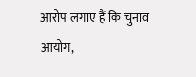आरोप लगाए हैं कि चुनाव आयोग,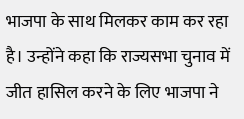भाजपा के साथ मिलकर काम कर रहा है। उन्होंने कहा कि राज्यसभा चुनाव में जीत हासिल करने के लिए भाजपा ने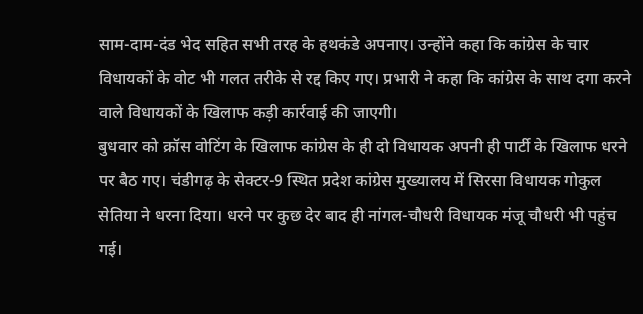साम-दाम-दंड भेद सहित सभी तरह के हथकंडे अपनाए। उन्होंने कहा कि कांग्रेस के चार विधायकों के वोट भी गलत तरीके से रद्द किए गए। प्रभारी ने कहा कि कांग्रेस के साथ दगा करने वाले विधायकों के खिलाफ कड़ी कार्रवाई की जाएगी।
बुधवार को क्रॉस वोटिंग के खिलाफ कांग्रेस के ही दो विधायक अपनी ही पार्टी के खिलाफ धरने पर बैठ गए। चंडीगढ़ के सेक्टर-9 स्थित प्रदेश कांग्रेस मुख्यालय में सिरसा विधायक गोकुल सेतिया ने धरना दिया। धरने पर कुछ देर बाद ही नांगल-चौधरी विधायक मंजू चौधरी भी पहुंच गई।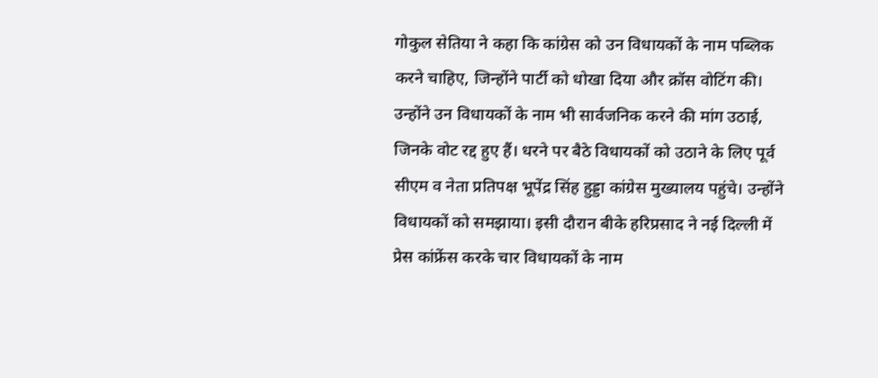गोकुल सेतिया ने कहा कि कांग्रेस को उन विधायकों के नाम पब्लिक करने चाहिए, जिन्होंने पार्टी को धोखा दिया और क्रॉस वोटिंग की। उन्होंने उन विधायकों के नाम भी सार्वजनिक करने की मांग उठाई, जिनके वोट रद्द हुए हैं। धरने पर बैठे विधायकों को उठाने के लिए पूर्व सीएम व नेता प्रतिपक्ष भूपेंद्र सिंह हुड्डा कांग्रेस मुख्यालय पहुंचे। उन्होंने विधायकों को समझाया। इसी दौरान बीके हरिप्रसाद ने नई दिल्ली में प्रेस कांफ्रेंस करके चार विधायकों के नाम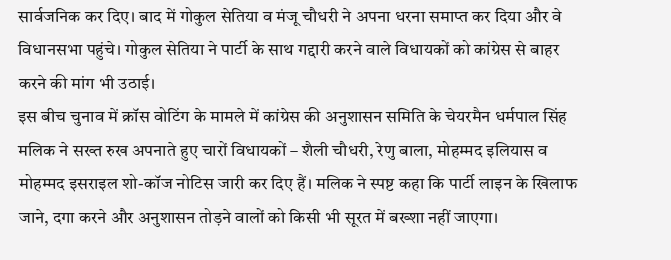सार्वजनिक कर दिए। बाद में गोकुल सेतिया व मंजू चौधरी ने अपना धरना समाप्त कर दिया और वे विधानसभा पहुंचे। गोकुल सेतिया ने पार्टी के साथ गद्दारी करने वाले विधायकों को कांग्रेस से बाहर करने की मांग भी उठाई।
इस बीच चुनाव में क्रॉस वोटिंग के मामले में कांग्रेस की अनुशासन समिति के चेयरमैन धर्मपाल सिंह मलिक ने सख्त रुख अपनाते हुए चारों विधायकों – शैली चौधरी, रेणु बाला, मोहम्मद इलियास व मोहम्मद इसराइल शो-कॉज नोटिस जारी कर दिए हैं। मलिक ने स्पष्ट कहा कि पार्टी लाइन के खिलाफ जाने, दगा करने और अनुशासन तोड़ने वालों को किसी भी सूरत में बख्शा नहीं जाएगा।